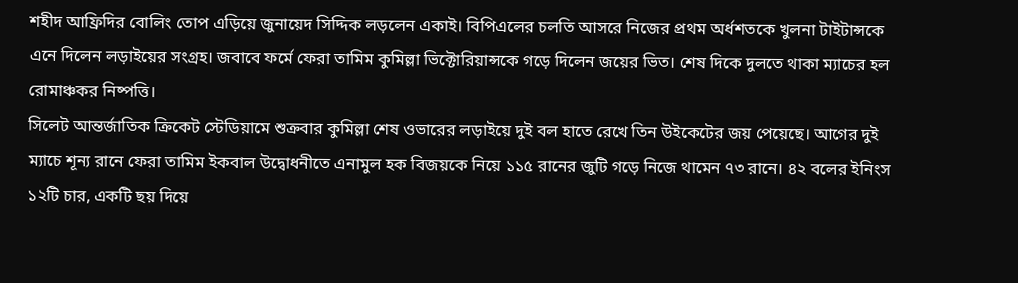শহীদ আফ্রিদির বোলিং তোপ এড়িয়ে জুনায়েদ সিদ্দিক লড়লেন একাই। বিপিএলের চলতি আসরে নিজের প্রথম অর্ধশতকে খুলনা টাইটান্সকে এনে দিলেন লড়াইয়ের সংগ্রহ। জবাবে ফর্মে ফেরা তামিম কুমিল্লা ভিক্টোরিয়ান্সকে গড়ে দিলেন জয়ের ভিত। শেষ দিকে দুলতে থাকা ম্যাচের হল রোমাঞ্চকর নিষ্পত্তি।
সিলেট আন্তর্জাতিক ক্রিকেট স্টেডিয়ামে শুক্রবার কুমিল্লা শেষ ওভারের লড়াইয়ে দুই বল হাতে রেখে তিন উইকেটের জয় পেয়েছে। আগের দুই ম্যাচে শূন্য রানে ফেরা তামিম ইকবাল উদ্বোধনীতে এনামুল হক বিজয়কে নিয়ে ১১৫ রানের জুটি গড়ে নিজে থামেন ৭৩ রানে। ৪২ বলের ইনিংস ১২টি চার, একটি ছয় দিয়ে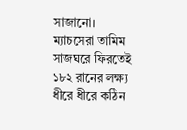সাজানো।
ম্যাচসেরা তামিম সাজঘরে ফিরতেই ১৮২ রানের লক্ষ্য ধীরে ধীরে কঠিন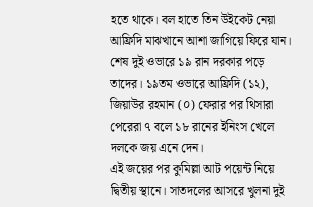হতে থাকে। বল হাতে তিন উইকেট নেয়া আফ্রিদি মাঝখানে আশা জাগিয়ে ফিরে যান। শেষ দুই ওভারে ১৯ রান দরকার পড়ে তাদের। ১৯তম ওভারে আফ্রিদি (১২), জিয়াউর রহমান (০) ফেরার পর থিসারা পেরেরা ৭ বলে ১৮ রানের ইনিংস খেলে দলকে জয় এনে দেন।
এই জয়ের পর কুমিল্লা আট পয়েন্ট নিয়ে দ্বিতীয় স্থানে। সাতদলের আসরে খুলনা দুই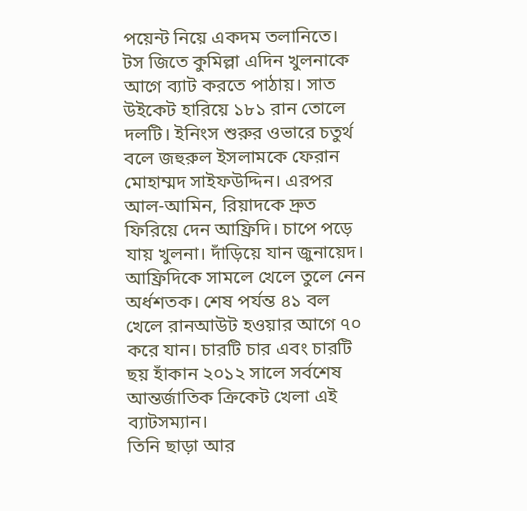পয়েন্ট নিয়ে একদম তলানিতে।
টস জিতে কুমিল্লা এদিন খুলনাকে আগে ব্যাট করতে পাঠায়। সাত উইকেট হারিয়ে ১৮১ রান তোলে দলটি। ইনিংস শুরুর ওভারে চতুর্থ বলে জহুরুল ইসলামকে ফেরান মোহাম্মদ সাইফউদ্দিন। এরপর আল-আমিন, রিয়াদকে দ্রুত ফিরিয়ে দেন আফ্রিদি। চাপে পড়ে যায় খুলনা। দাঁড়িয়ে যান জুনায়েদ। আফ্রিদিকে সামলে খেলে তুলে নেন অর্ধশতক। শেষ পর্যন্ত ৪১ বল খেলে রানআউট হওয়ার আগে ৭০ করে যান। চারটি চার এবং চারটি ছয় হাঁকান ২০১২ সালে সর্বশেষ আন্তর্জাতিক ক্রিকেট খেলা এই ব্যাটসম্যান।
তিনি ছাড়া আর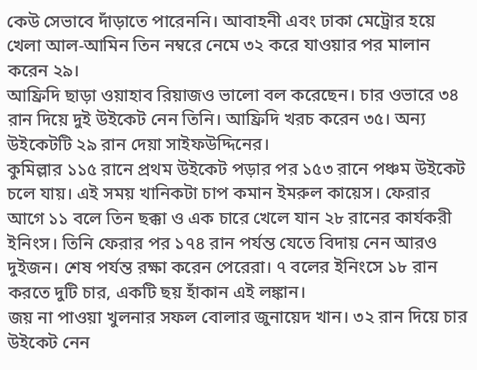কেউ সেভাবে দাঁড়াতে পারেননি। আবাহনী এবং ঢাকা মেট্রোর হয়ে খেলা আল-আমিন তিন নম্বরে নেমে ৩২ করে যাওয়ার পর মালান করেন ২৯।
আফ্রিদি ছাড়া ওয়াহাব রিয়াজও ভালো বল করেছেন। চার ওভারে ৩৪ রান দিয়ে দুই উইকেট নেন তিনি। আফ্রিদি খরচ করেন ৩৫। অন্য উইকেটটি ২৯ রান দেয়া সাইফউদ্দিনের।
কুমিল্লার ১১৫ রানে প্রথম উইকেট পড়ার পর ১৫৩ রানে পঞ্চম উইকেট চলে যায়। এই সময় খানিকটা চাপ কমান ইমরুল কায়েস। ফেরার আগে ১১ বলে তিন ছক্কা ও এক চারে খেলে যান ২৮ রানের কার্যকরী ইনিংস। তিনি ফেরার পর ১৭৪ রান পর্যন্ত যেতে বিদায় নেন আরও দুইজন। শেষ পর্যন্ত রক্ষা করেন পেরেরা। ৭ বলের ইনিংসে ১৮ রান করতে দুটি চার, একটি ছয় হাঁকান এই লঙ্কান।
জয় না পাওয়া খুলনার সফল বোলার জুনায়েদ খান। ৩২ রান দিয়ে চার উইকেট নেন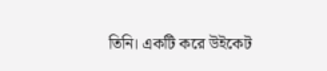তিনি। একটি করে উইকেট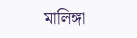মালিঙ্গা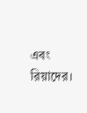এবং রিয়াদের।